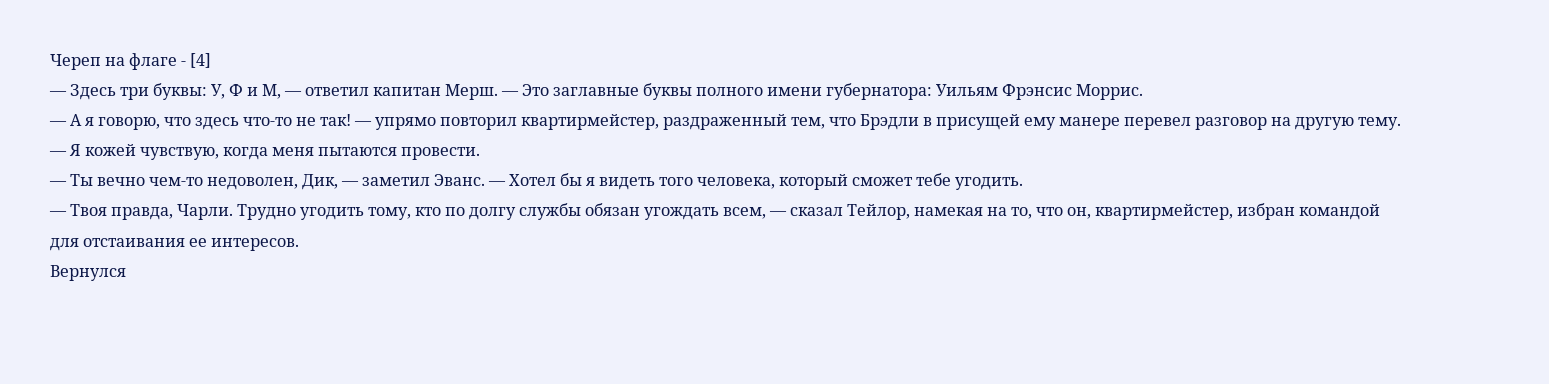Череп на флаге - [4]
— Здесь три буквы: У, Ф и М, — ответил капитан Мерш. — Это заглавные буквы полного имени губернатора: Уильям Фрэнсис Моррис.
— А я говорю, что здесь что-то не так! — упрямо повторил квартирмейстер, раздраженный тем, что Брэдли в присущей ему манере перевел разговор на другую тему. — Я кожей чувствую, когда меня пытаются провести.
— Ты вечно чем-то недоволен, Дик, — заметил Эванс. — Хотел бы я видеть того человека, который сможет тебе угодить.
— Твоя правда, Чарли. Трудно угодить тому, кто по долгу службы обязан угождать всем, — сказал Тейлор, намекая на то, что он, квартирмейстер, избран командой для отстаивания ее интересов.
Вернулся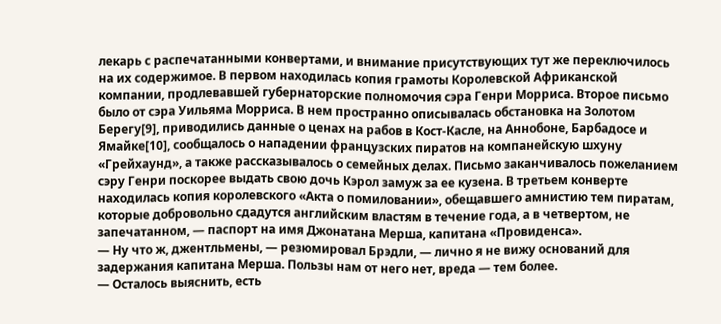лекарь с распечатанными конвертами, и внимание присутствующих тут же переключилось на их содержимое. В первом находилась копия грамоты Королевской Африканской компании, продлевавшей губернаторские полномочия сэра Генри Морриса. Второе письмо было от сэра Уильяма Морриса. В нем пространно описывалась обстановка на Золотом Берегу[9], приводились данные о ценах на рабов в Кост-Касле, на Аннобоне, Барбадосе и Ямайке[10], сообщалось о нападении французских пиратов на компанейскую шхуну «Грейхаунд», а также рассказывалось о семейных делах. Письмо заканчивалось пожеланием сэру Генри поскорее выдать свою дочь Кэрол замуж за ее кузена. В третьем конверте находилась копия королевского «Акта о помиловании», обещавшего амнистию тем пиратам, которые добровольно сдадутся английским властям в течение года, а в четвертом, не запечатанном, — паспорт на имя Джонатана Мерша, капитана «Провиденса».
— Ну что ж, джентльмены, — резюмировал Брэдли, — лично я не вижу оснований для задержания капитана Мерша. Пользы нам от него нет, вреда — тем более.
— Осталось выяснить, есть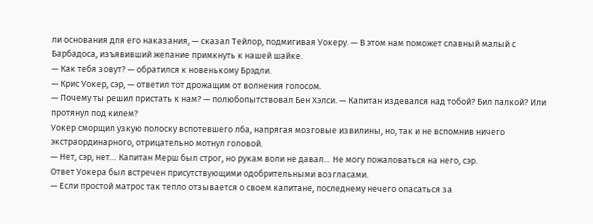ли основания для его наказания, — сказал Тейлор, подмигивая Уокеру. — В этом нам поможет славный малый с Барбадоса, изъявивший желание примкнуть к нашей шайке.
— Как тебя зовут? — обратился к новенькому Брэдли.
— Крис Уокер, сэр, — ответил тот дрожащим от волнения голосом.
— Почему ты решил пристать к нам? — полюбопытствовал Бен Хэлси. — Капитан издевался над тобой? Бил палкой? Или протянул под килем?
Уокер сморщил узкую полоску вспотевшего лба, напрягая мозговые извилины, но, так и не вспомнив ничего экстраординарного, отрицательно мотнул головой.
— Нет, сэр, нет… Капитан Мерш был строг, но рукам воли не давал… Не могу пожаловаться на него, сэр.
Ответ Уокера был встречен присутствующими одобрительными возгласами.
— Если простой матрос так тепло отзывается о своем капитане, последнему нечего опасаться за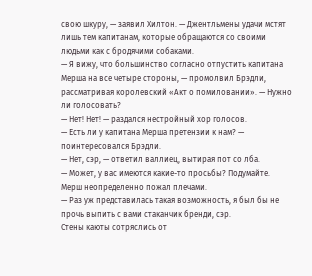свою шкуру, — заявил Хилтон. — Джентльмены удачи мстят лишь тем капитанам, которые обращаются со своими людьми как с бродячими собаками.
— Я вижу, что большинство согласно отпустить капитана Мерша на все четыре стороны, — промолвил Брэдли, рассматривая королевский «Акт о помиловании». — Нужно ли голосовать?
— Нет! Нет! — раздался нестройный хор голосов.
— Есть ли у капитана Мерша претензии к нам? — поинтересовался Брэдли.
— Нет, сэр, — ответил валлиец, вытирая пот со лба.
— Может, у вас имеются какие-то просьбы? Подумайте.
Мерш неопределенно пожал плечами.
— Раз уж представилась такая возможность, я был бы не прочь выпить с вами стаканчик бренди, сэр.
Стены каюты сотряслись от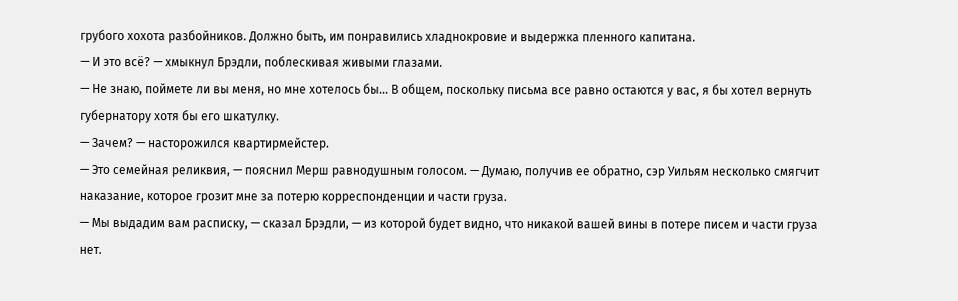грубого хохота разбойников. Должно быть, им понравились хладнокровие и выдержка пленного капитана.
— И это всё? — хмыкнул Брэдли, поблескивая живыми глазами.
— Не знаю, поймете ли вы меня, но мне хотелось бы… В общем, поскольку письма все равно остаются у вас, я бы хотел вернуть губернатору хотя бы его шкатулку.
— Зачем? — насторожился квартирмейстер.
— Это семейная реликвия, — пояснил Мерш равнодушным голосом. — Думаю, получив ее обратно, сэр Уильям несколько смягчит наказание, которое грозит мне за потерю корреспонденции и части груза.
— Мы выдадим вам расписку, — сказал Брэдли, — из которой будет видно, что никакой вашей вины в потере писем и части груза нет.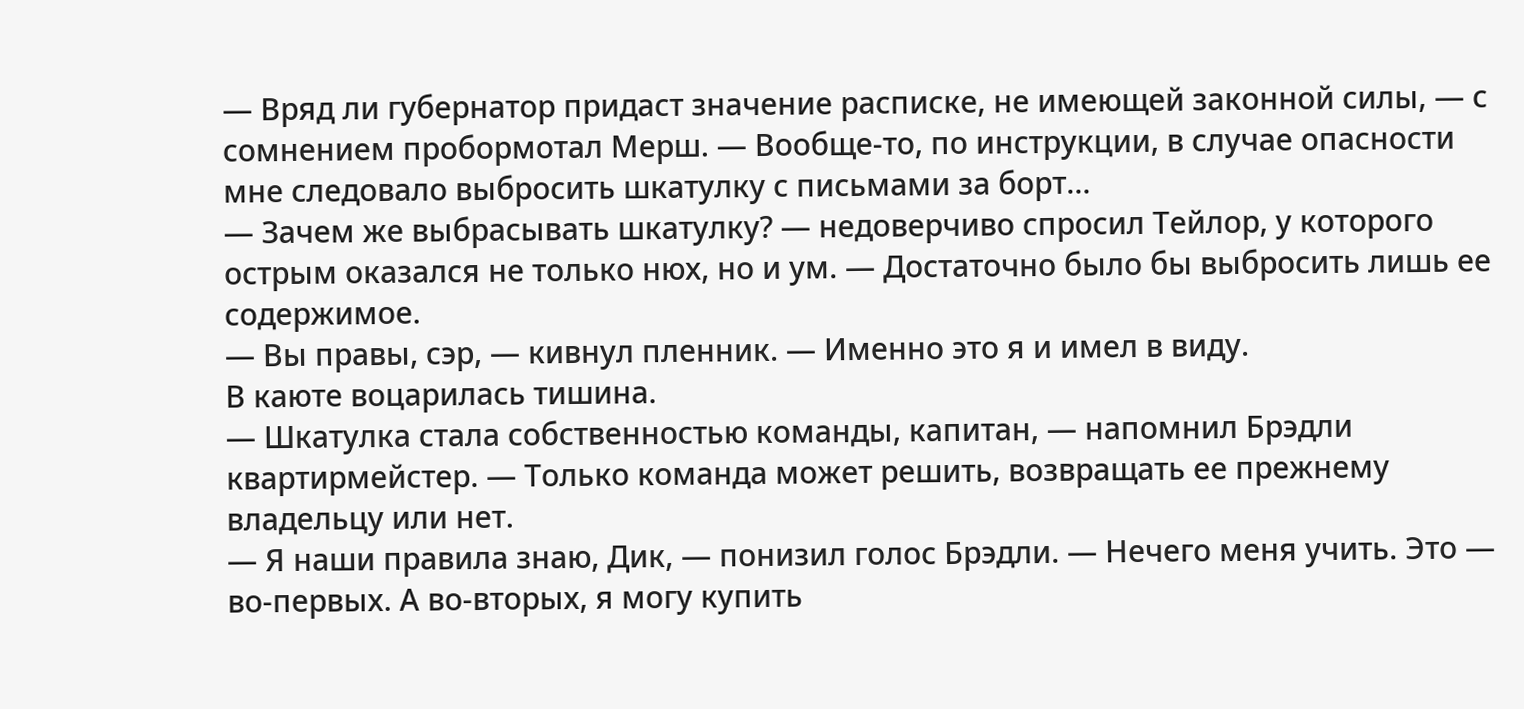— Вряд ли губернатор придаст значение расписке, не имеющей законной силы, — с сомнением пробормотал Мерш. — Вообще-то, по инструкции, в случае опасности мне следовало выбросить шкатулку с письмами за борт…
— Зачем же выбрасывать шкатулку? — недоверчиво спросил Тейлор, у которого острым оказался не только нюх, но и ум. — Достаточно было бы выбросить лишь ее содержимое.
— Вы правы, сэр, — кивнул пленник. — Именно это я и имел в виду.
В каюте воцарилась тишина.
— Шкатулка стала собственностью команды, капитан, — напомнил Брэдли квартирмейстер. — Только команда может решить, возвращать ее прежнему владельцу или нет.
— Я наши правила знаю, Дик, — понизил голос Брэдли. — Нечего меня учить. Это — во-первых. А во-вторых, я могу купить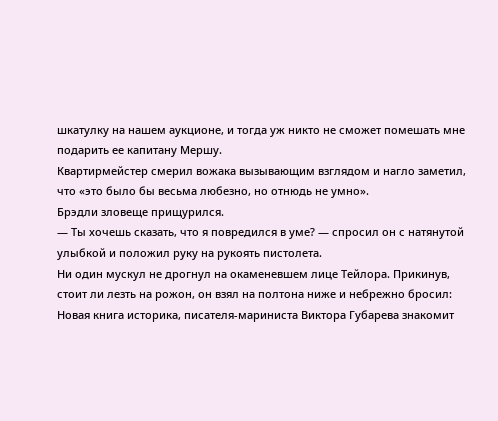шкатулку на нашем аукционе, и тогда уж никто не сможет помешать мне подарить ее капитану Мершу.
Квартирмейстер смерил вожака вызывающим взглядом и нагло заметил, что «это было бы весьма любезно, но отнюдь не умно».
Брэдли зловеще прищурился.
— Ты хочешь сказать, что я повредился в уме? — спросил он с натянутой улыбкой и положил руку на рукоять пистолета.
Ни один мускул не дрогнул на окаменевшем лице Тейлора. Прикинув, стоит ли лезть на рожон, он взял на полтона ниже и небрежно бросил:
Новая книга историка, писателя-мариниста Виктора Губарева знакомит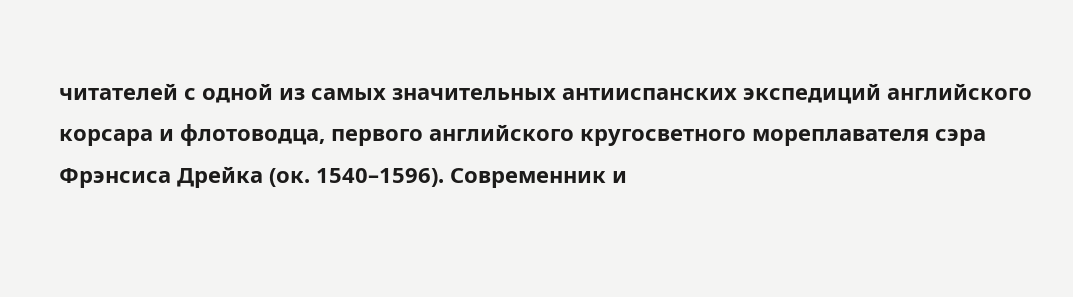читателей с одной из самых значительных антииспанских экспедиций английского корсара и флотоводца, первого английского кругосветного мореплавателя сэра Фрэнсиса Дрейка (ок. 1540–1596). Современник и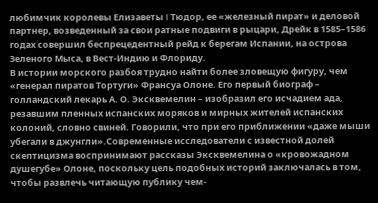любимчик королевы Елизаветы I Тюдор, ее «железный пират» и деловой партнер, возведенный за свои ратные подвиги в рыцари, Дрейк в 1585–1586 годах совершил беспрецедентный рейд к берегам Испании, на острова Зеленого Мыса, в Вест-Индию и Флориду.
В истории морского разбоя трудно найти более зловещую фигуру, чем «генерал пиратов Тортуги» Франсуа Олоне. Его первый биограф – голландский лекарь А. О. Эксквемелин – изобразил его исчадием ада, резавшим пленных испанских моряков и мирных жителей испанских колоний, словно свиней. Говорили, что при его приближении «даже мыши убегали в джунгли».Современные исследователи с известной долей скептицизма воспринимают рассказы Эксквемелина о «кровожадном душегубе» Олоне, поскольку цель подобных историй заключалась в том, чтобы развлечь читающую публику чем-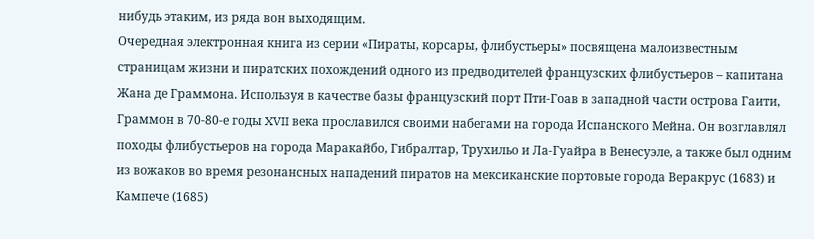нибудь этаким, из ряда вон выходящим.
Очередная электронная книга из серии «Пираты, корсары, флибустьеры» посвящена малоизвестным страницам жизни и пиратских похождений одного из предводителей французских флибустьеров – капитана Жана де Граммона. Используя в качестве базы французский порт Пти-Гоав в западной части острова Гаити, Граммон в 70-80-е годы XVII века прославился своими набегами на города Испанского Мейна. Он возглавлял походы флибустьеров на города Маракайбо, Гибралтар, Трухильо и Ла-Гуайра в Венесуэле, а также был одним из вожаков во время резонансных нападений пиратов на мексиканские портовые города Веракрус (1683) и Кампече (1685)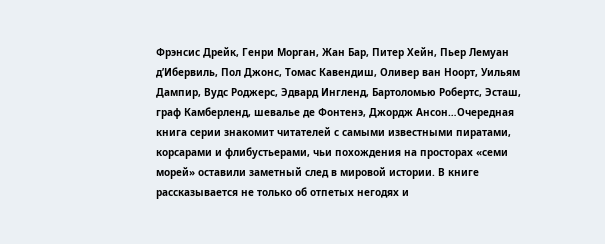Фрэнсис Дрейк, Генри Морган, Жан Бар, Питер Хейн, Пьер Лемуан д’Ибервиль, Пол Джонс, Томас Кавендиш, Оливер ван Ноорт, Уильям Дампир, Вудс Роджерс, Эдвард Ингленд, Бартоломью Робертс, Эсташ, граф Камберленд, шевалье де Фонтенэ, Джордж Ансон…Очередная книга серии знакомит читателей с самыми известными пиратами, корсарами и флибустьерами, чьи похождения на просторах «семи морей» оставили заметный след в мировой истории. В книге рассказывается не только об отпетых негодях и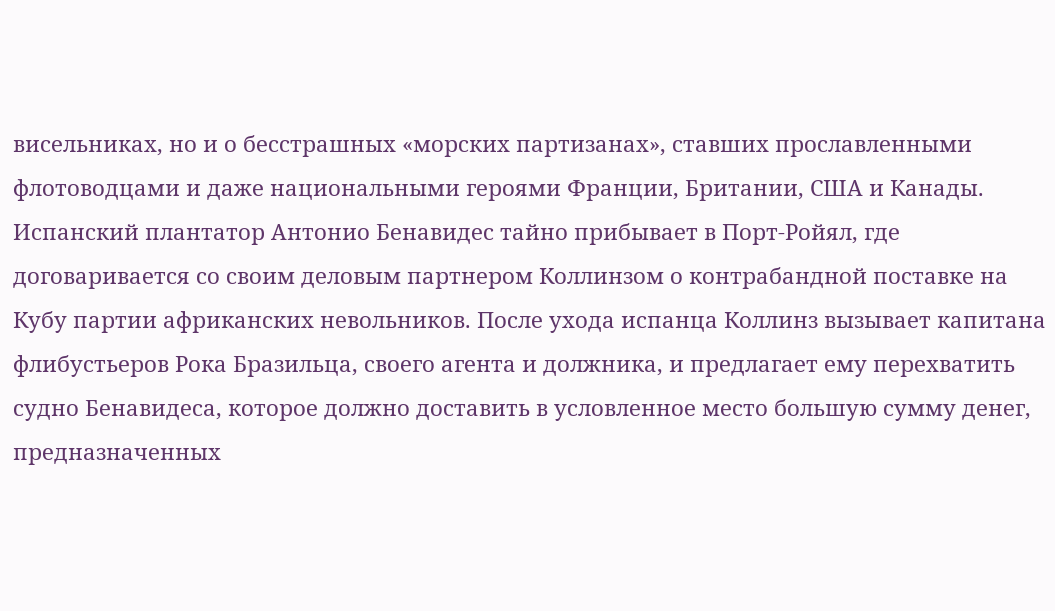висельниках, но и о бесстрашных «морских партизанах», ставших прославленными флотоводцами и даже национальными героями Франции, Британии, США и Канады.
Испанский плантатор Антонио Бенавидес тайно прибывает в Порт-Ройял, где договаривается со своим деловым партнером Коллинзом о контрабандной поставке на Кубу партии африканских невольников. После ухода испанца Коллинз вызывает капитана флибустьеров Рока Бразильца, своего агента и должника, и предлагает ему перехватить судно Бенавидеса, которое должно доставить в условленное место большую сумму денег, предназначенных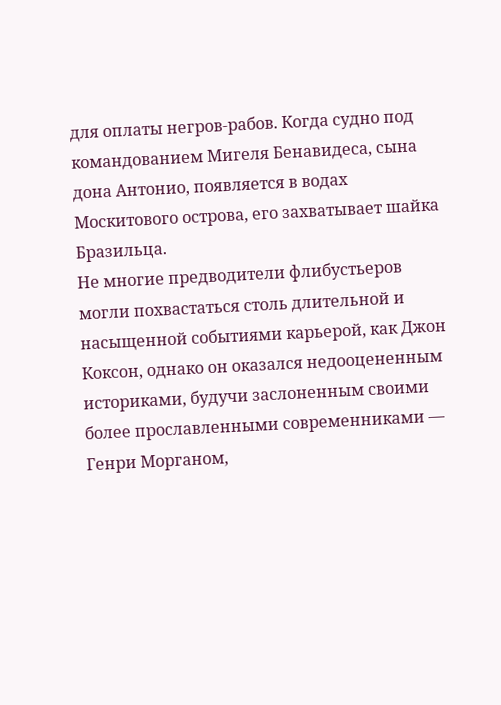для оплаты негров-рабов. Когда судно под командованием Мигеля Бенавидеса, сына дона Антонио, появляется в водах Москитового острова, его захватывает шайка Бразильца.
Не многие предводители флибустьеров могли похвастаться столь длительной и насыщенной событиями карьерой, как Джон Коксон, однако он оказался недооцененным историками, будучи заслоненным своими более прославленными современниками — Генри Морганом,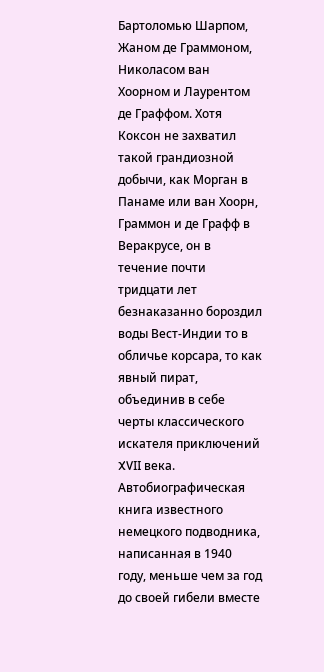Бартоломью Шарпом, Жаном де Граммоном, Николасом ван Хоорном и Лаурентом де Граффом. Хотя Коксон не захватил такой грандиозной добычи, как Морган в Панаме или ван Хоорн, Граммон и де Графф в Веракрусе, он в течение почти тридцати лет безнаказанно бороздил воды Вест-Индии то в обличье корсара, то как явный пират, объединив в себе черты классического искателя приключений XVII века.
Автобиографическая книга известного немецкого подводника, написанная в 1940 году, меньше чем за год до своей гибели вместе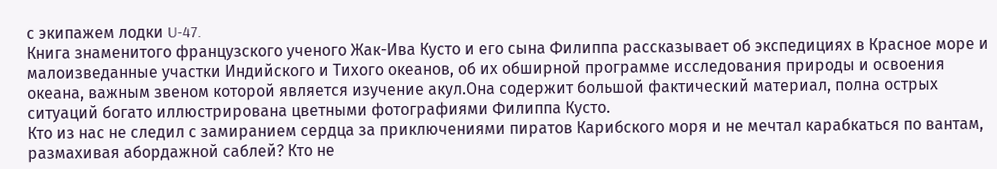с экипажем лодки U-47.
Книга знаменитого французского ученого Жак-Ива Кусто и его сына Филиппа рассказывает об экспедициях в Красное море и малоизведанные участки Индийского и Тихого океанов, об их обширной программе исследования природы и освоения океана, важным звеном которой является изучение акул.Она содержит большой фактический материал, полна острых ситуаций богато иллюстрирована цветными фотографиями Филиппа Кусто.
Кто из нас не следил с замиранием сердца за приключениями пиратов Карибского моря и не мечтал карабкаться по вантам, размахивая абордажной саблей? Кто не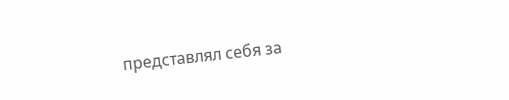представлял себя за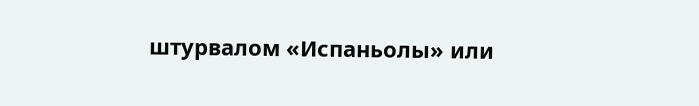штурвалом «Испаньолы» или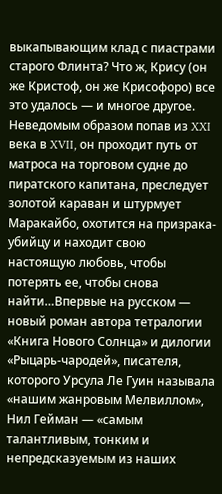выкапывающим клад с пиастрами старого Флинта? Что ж, Крису (он же Кристоф, он же Крисофоро) все это удалось — и многое другое. Неведомым образом попав из XXI века в XVII, он проходит путь от матроса на торговом судне до пиратского капитана, преследует золотой караван и штурмует Маракайбо, охотится на призрака-убийцу и находит свою настоящую любовь, чтобы потерять ее, чтобы снова найти…Впервые на русском — новый роман автора тетралогии «Книга Нового Солнца» и дилогии «Рыцарь-чародей», писателя, которого Урсула Ле Гуин называла «нашим жанровым Мелвиллом», Нил Гейман — «самым талантливым, тонким и непредсказуемым из наших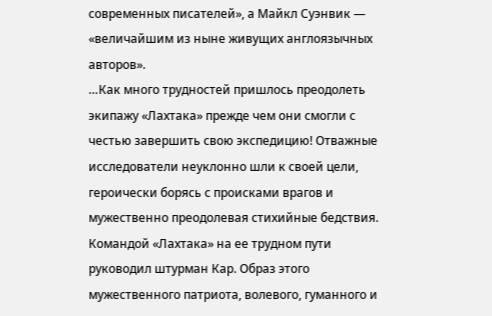современных писателей», а Майкл Суэнвик — «величайшим из ныне живущих англоязычных авторов».
…Как много трудностей пришлось преодолеть экипажу «Лахтака» прежде чем они смогли с честью завершить свою экспедицию! Отважные исследователи неуклонно шли к своей цели, героически борясь с происками врагов и мужественно преодолевая стихийные бедствия. Командой «Лахтака» на ее трудном пути руководил штурман Кар. Образ этого мужественного патриота, волевого, гуманного и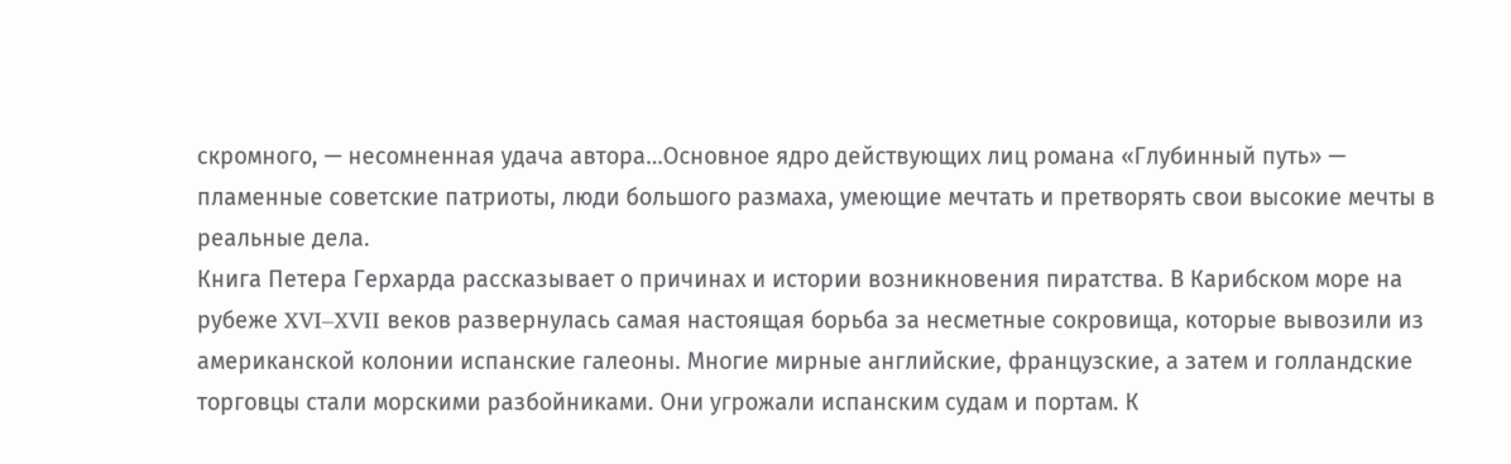скромного, — несомненная удача автора…Основное ядро действующих лиц романа «Глубинный путь» — пламенные советские патриоты, люди большого размаха, умеющие мечтать и претворять свои высокие мечты в реальные дела.
Книга Петера Герхарда рассказывает о причинах и истории возникновения пиратства. В Карибском море на рубеже XVI–XVII веков развернулась самая настоящая борьба за несметные сокровища, которые вывозили из американской колонии испанские галеоны. Многие мирные английские, французские, а затем и голландские торговцы стали морскими разбойниками. Они угрожали испанским судам и портам. К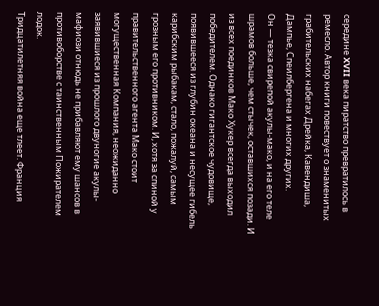середине XVII века пиратство превратилось в ремесло. Автор книги повествует о знаменитых грабительских набегах Дрейка, Кавендиша, Дампье, Спеилбергена и многих других.
Он — тезка свирепой акулы-мако, и на его теле шрамов больше, чем стычек, оставшихся позади. И из всех поединков Мако Хукер всегда выходил победителем. Однако гигантское чудовище, появившееся из глубин океана и несущее гибель карибским рыбакам, стало, пожалуй, самым грозным его противником. И, хотя за спиной у правительственного агента Мако стоит могущественная Компания, неожиданно заявившиеся из прошлого двуногие акулы-мафиози отнюдь не прибавляют ему шансов в противоборстве с таинственным Пожирателем лодок.
Тридцатилетняя война еще тлеет. Франция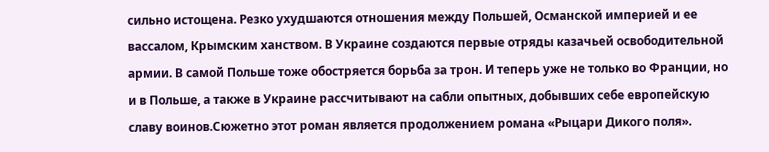сильно истощена. Резко ухудшаются отношения между Польшей, Османской империей и ее вассалом, Крымским ханством. В Украине создаются первые отряды казачьей освободительной армии. В самой Польше тоже обостряется борьба за трон. И теперь уже не только во Франции, но и в Польше, а также в Украине рассчитывают на сабли опытных, добывших себе европейскую славу воинов.Сюжетно этот роман является продолжением романа «Рыцари Дикого поля».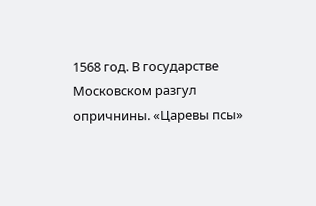1568 год. В государстве Московском разгул опричнины. «Царевы псы»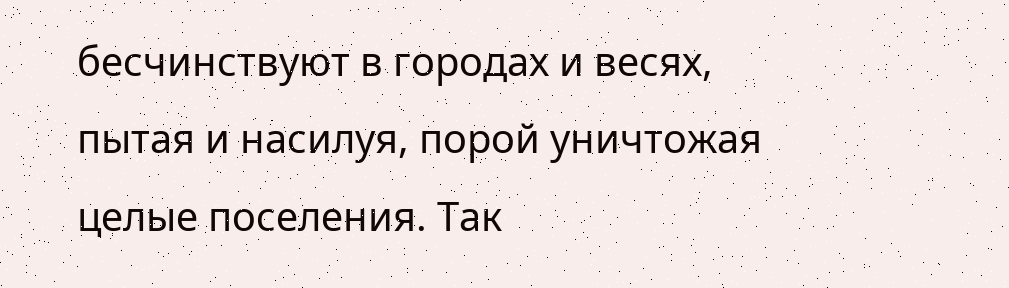бесчинствуют в городах и весях, пытая и насилуя, порой уничтожая целые поселения. Так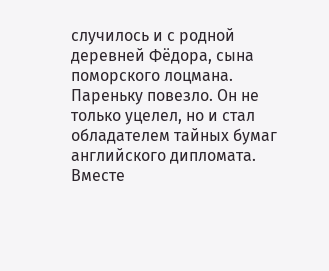случилось и с родной деревней Фёдора, сына поморского лоцмана. Пареньку повезло. Он не только уцелел, но и стал обладателем тайных бумаг английского дипломата. Вместе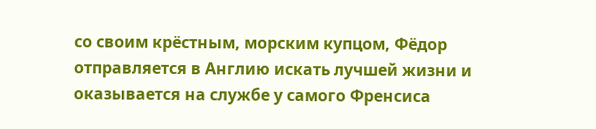со своим крёстным, морским купцом, Фёдор отправляется в Англию искать лучшей жизни и оказывается на службе у самого Френсиса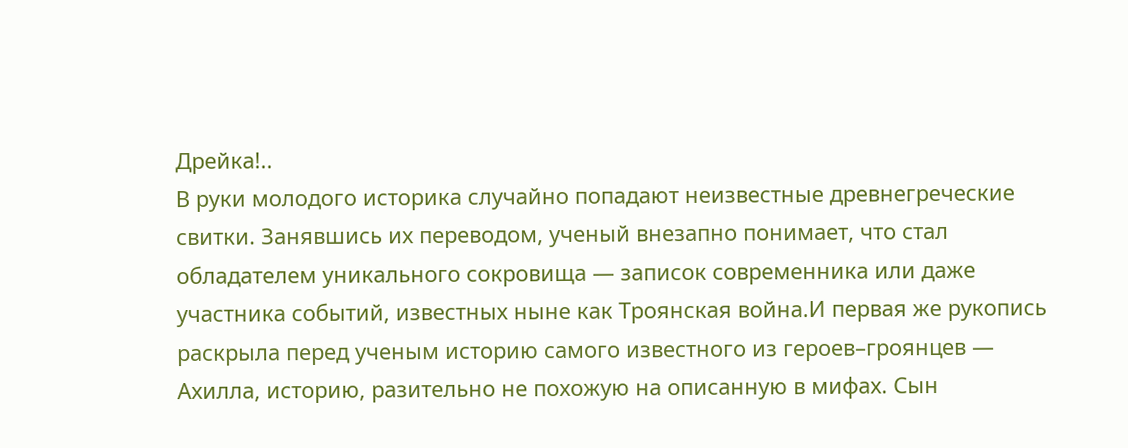Дрейка!..
В руки молодого историка случайно попадают неизвестные древнегреческие свитки. Занявшись их переводом, ученый внезапно понимает, что стал обладателем уникального сокровища — записок современника или даже участника событий, известных ныне как Троянская война.И первая же рукопись раскрыла перед ученым историю самого известного из героев–гроянцев — Ахилла, историю, разительно не похожую на описанную в мифах. Сын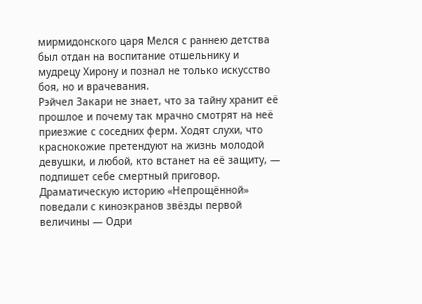мирмидонского царя Мелся с раннею детства был отдан на воспитание отшельнику и мудрецу Хирону и познал не только искусство боя, но и врачевания.
Рэйчел Закари не знает, что за тайну хранит её прошлое и почему так мрачно смотрят на неё приезжие с соседних ферм. Ходят слухи, что краснокожие претендуют на жизнь молодой девушки, и любой, кто встанет на её защиту, — подпишет себе смертный приговор. Драматическую историю «Непрощённой» поведали с киноэкранов звёзды первой величины — Одри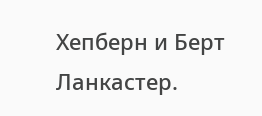Хепберн и Берт Ланкастер.